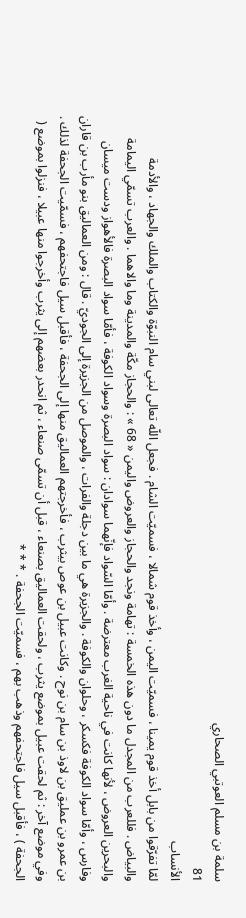سلمة بن مسلم العوتبي الصحاري
81
الأنساب
لمّا تفرّقوا من بابل أخذ قوم يمينا ، فسميّت اليمن ، وأخذ قوم شمالا ، فسميّت الشام . فجعل اللّه تعالى لبني سام النبوّة والكتاب والملك والجهاد ، والأدمة والبياض . فللعرب من المجدل ما دون هذه الخمسة : تهامة ونجد والحجاز والعروض واليمن « 68 » : والحجاز مكّة والمدينة وما والاهما . والعرب تسمّي اليمامة والبحرين العروض ، لأنها كانت في ناحية الغرب معترضة . وأمّا السّواد فإنّهما سوادان : سواد البصرة وسواد الكوفة ، فأمّا سواد البصرة فالأهواز ودست ميسان وفارس ، وأمّا سواد الكوفة فكسكر ، وحلوان والكوفة . والجزيرة هي ما بين دجلة والفرات ، والموصل من الجزيرة إلى الجوديّ . قال : ومن العماليق بنو مأرب بن قاران بن عمرو بن عمليق بن لاوذ بن سام بن نوح . وكانت عبيل بن عوص بيثرب ، فأخرجتهم العماليق منها إلى الجحفة ، فأقبل سيل فاجتحفهم ، فسمّيت الجحفة لذلك . وفي موضع آخر : ثم لحقت عبيل بموضع يثرب ، ولحقت العماليق بصنعاء ، قبل أن تسمّى صنعاء ، ثم انحدر بعضهم إلى يثرب وأخرجوا منها عبيلا ، فنزلوا بموضع ( الجحفة ) ، فأقبل سيل فاجتحفهم وذهب بهم ، فسميّت الجحفة . * * *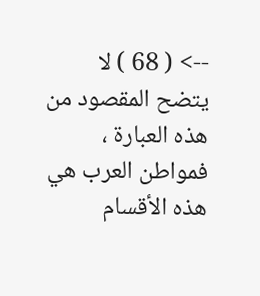--> ( 68 ) لا يتضح المقصود من هذه العبارة ، فمواطن العرب هي هذه الأقسام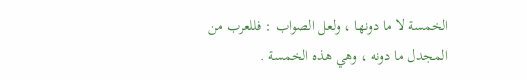الخمسة لا ما دونها ، ولعل الصواب : فللعرب من المجدل ما دونه ، وهي هذه الخمسة .